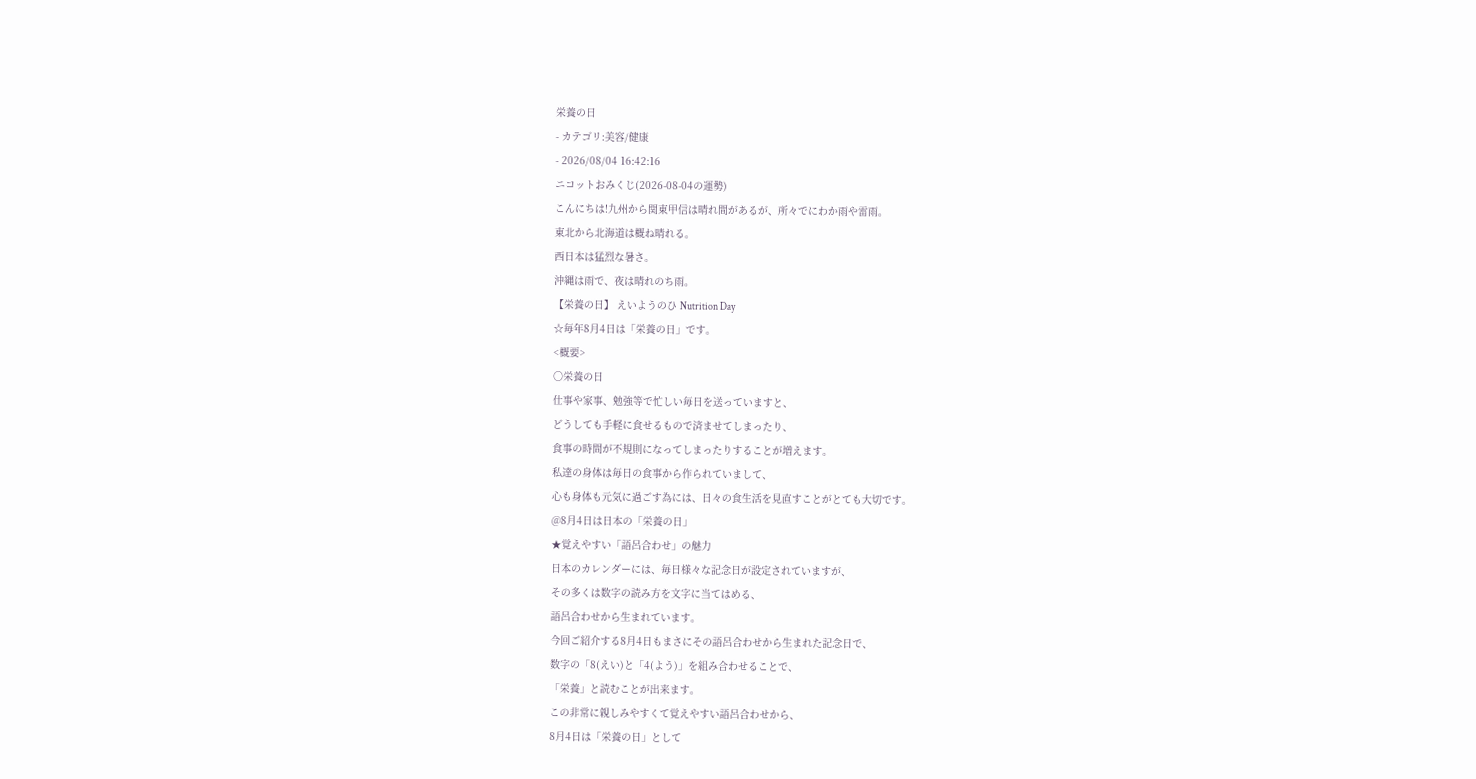栄養の日
- カテゴリ:美容/健康
- 2026/08/04 16:42:16
ニコットおみくじ(2026-08-04の運勢)
こんにちは!九州から関東甲信は晴れ間があるが、所々でにわか雨や雷雨。
東北から北海道は概ね晴れる。
西日本は猛烈な暑さ。
沖縄は雨で、夜は晴れのち雨。
【栄養の日】 えいようのひ Nutrition Day
☆毎年8月4日は「栄養の日」です。
<概要>
〇栄養の日
仕事や家事、勉強等で忙しい毎日を送っていますと、
どうしても手軽に食せるもので済ませてしまったり、
食事の時間が不規則になってしまったりすることが増えます。
私達の身体は毎日の食事から作られていまして、
心も身体も元気に過ごす為には、日々の食生活を見直すことがとても大切です。
@8月4日は日本の「栄養の日」
★覚えやすい「語呂合わせ」の魅力
日本のカレンダーには、毎日様々な記念日が設定されていますが、
その多くは数字の読み方を文字に当てはめる、
語呂合わせから生まれています。
今回ご紹介する8月4日もまさにその語呂合わせから生まれた記念日で、
数字の「8(えい)と「4(よう)」を組み合わせることで、
「栄養」と読むことが出来ます。
この非常に親しみやすくて覚えやすい語呂合わせから、
8月4日は「栄養の日」として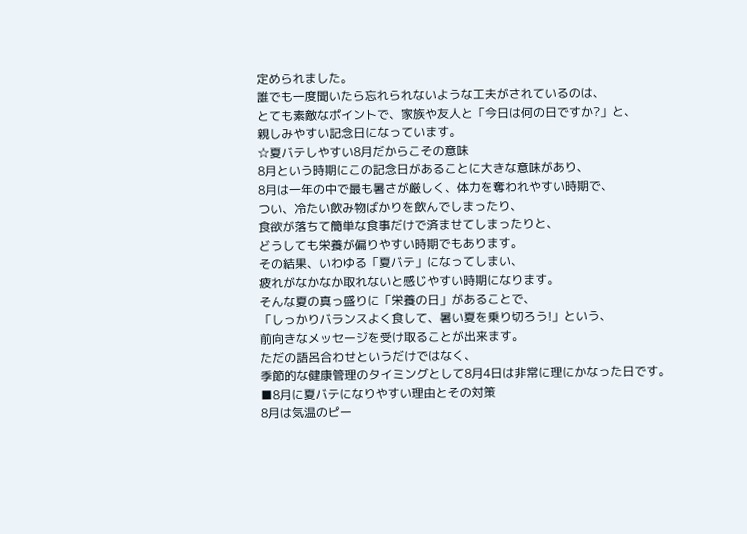定められました。
誰でも一度聞いたら忘れられないような工夫がされているのは、
とても素敵なポイントで、家族や友人と「今日は何の日ですか?」と、
親しみやすい記念日になっています。
☆夏バテしやすい8月だからこその意味
8月という時期にこの記念日があることに大きな意味があり、
8月は一年の中で最も暑さが厳しく、体力を奪われやすい時期で、
つい、冷たい飲み物ばかりを飲んでしまったり、
食欲が落ちて簡単な食事だけで済ませてしまったりと、
どうしても栄養が偏りやすい時期でもあります。
その結果、いわゆる「夏バテ」になってしまい、
疲れがなかなか取れないと感じやすい時期になります。
そんな夏の真っ盛りに「栄養の日」があることで、
「しっかりバランスよく食して、暑い夏を乗り切ろう!」という、
前向きなメッセージを受け取ることが出来ます。
ただの語呂合わせというだけではなく、
季節的な健康管理のタイミングとして8月4日は非常に理にかなった日です。
■8月に夏バテになりやすい理由とその対策
8月は気温のピー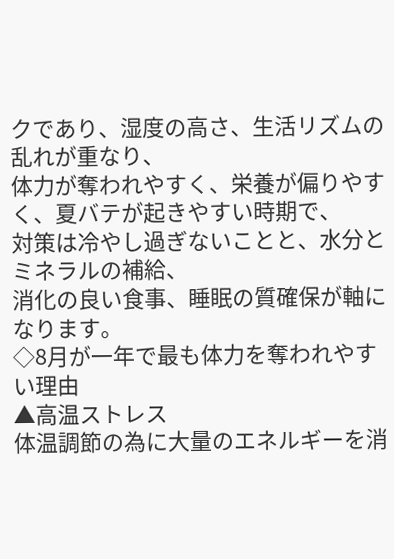クであり、湿度の高さ、生活リズムの乱れが重なり、
体力が奪われやすく、栄養が偏りやすく、夏バテが起きやすい時期で、
対策は冷やし過ぎないことと、水分とミネラルの補給、
消化の良い食事、睡眠の質確保が軸になります。
◇8月が一年で最も体力を奪われやすい理由
▲高温ストレス
体温調節の為に大量のエネルギーを消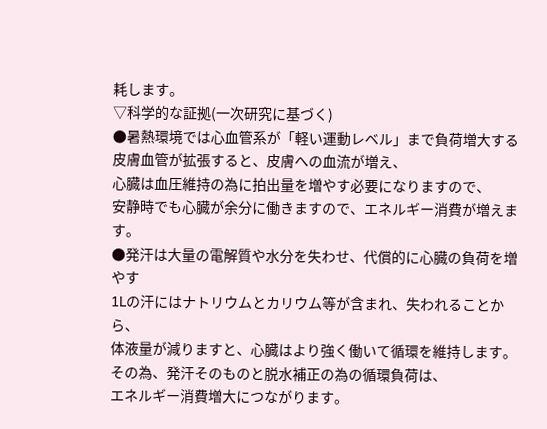耗します。
▽科学的な証拠(一次研究に基づく)
●暑熱環境では心血管系が「軽い運動レベル」まで負荷増大する
皮膚血管が拡張すると、皮膚への血流が増え、
心臓は血圧維持の為に拍出量を増やす必要になりますので、
安静時でも心臓が余分に働きますので、エネルギー消費が増えます。
●発汗は大量の電解質や水分を失わせ、代償的に心臓の負荷を増やす
1Lの汗にはナトリウムとカリウム等が含まれ、失われることから、
体液量が減りますと、心臓はより強く働いて循環を維持します。
その為、発汗そのものと脱水補正の為の循環負荷は、
エネルギー消費増大につながります。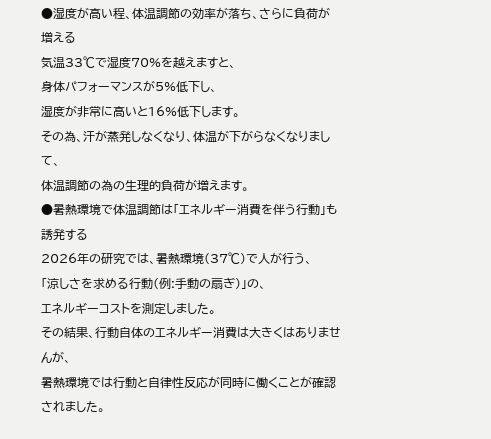●湿度が高い程、体温調節の効率が落ち、さらに負荷が増える
気温33℃で湿度70%を越えますと、
身体パフォーマンスが5%低下し、
湿度が非常に高いと16%低下します。
その為、汗が蒸発しなくなり、体温が下がらなくなりまして、
体温調節の為の生理的負荷が増えます。
●暑熱環境で体温調節は「エネルギー消費を伴う行動」も誘発する
2026年の研究では、暑熱環境(37℃)で人が行う、
「涼しさを求める行動(例:手動の扇ぎ)」の、
エネルギーコストを測定しました。
その結果、行動自体のエネルギー消費は大きくはありませんが、
暑熱環境では行動と自律性反応が同時に働くことが確認されました。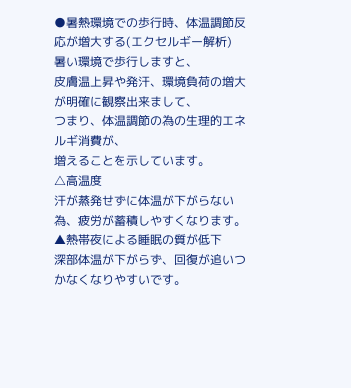●暑熱環境での歩行時、体温調節反応が増大する(エクセルギー解析)
暑い環境で歩行しますと、
皮膚温上昇や発汗、環境負荷の増大が明確に観察出来まして、
つまり、体温調節の為の生理的エネルギ消費が、
増えることを示しています。
△高温度
汗が蒸発せずに体温が下がらない為、疲労が蓄積しやすくなります。
▲熱帯夜による睡眠の質が低下
深部体温が下がらず、回復が追いつかなくなりやすいです。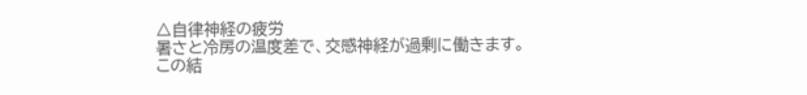△自律神経の疲労
暑さと冷房の温度差で、交感神経が過剰に働きます。
この結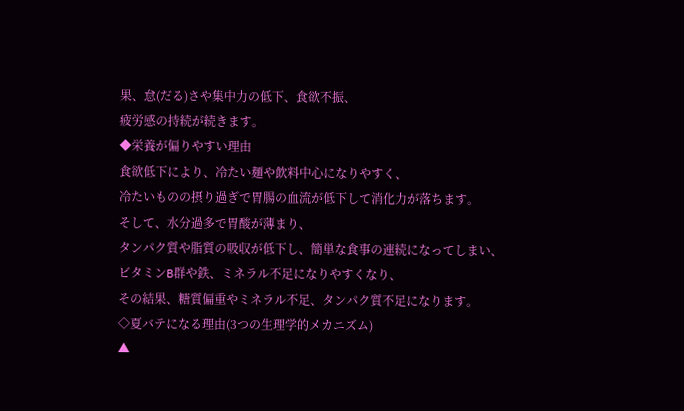果、怠(だる)さや集中力の低下、食欲不振、
疲労感の持続が続きます。
◆栄養が偏りやすい理由
食欲低下により、冷たい麺や飲料中心になりやすく、
冷たいものの摂り過ぎで胃腸の血流が低下して消化力が落ちます。
そして、水分過多で胃酸が薄まり、
タンパク質や脂質の吸収が低下し、簡単な食事の連続になってしまい、
ビタミンB群や鉄、ミネラル不足になりやすくなり、
その結果、糖質偏重やミネラル不足、タンパク質不足になります。
◇夏バテになる理由(3つの生理学的メカニズム)
▲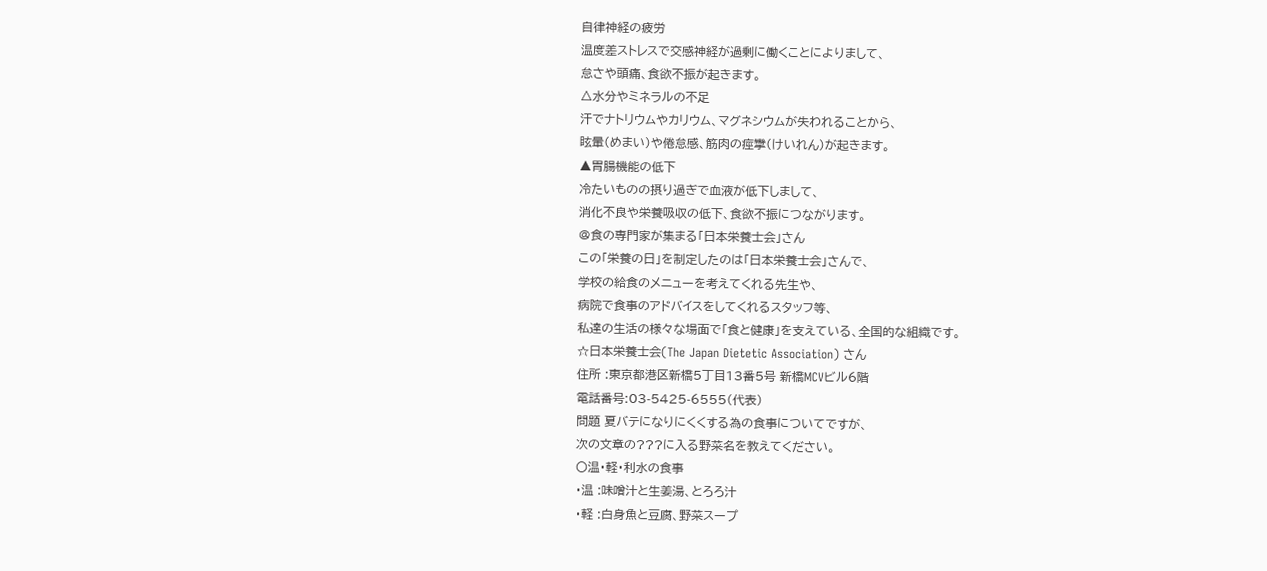自律神経の疲労
温度差ストレスで交感神経が過剰に働くことによりまして、
怠さや頭痛、食欲不振が起きます。
△水分やミネラルの不足
汗でナトリウムやカリウム、マグネシウムが失われることから、
眩暈(めまい)や倦怠感、筋肉の痙攣(けいれん)が起きます。
▲胃腸機能の低下
冷たいものの摂り過ぎで血液が低下しまして、
消化不良や栄養吸収の低下、食欲不振につながります。
@食の専門家が集まる「日本栄養士会」さん
この「栄養の日」を制定したのは「日本栄養士会」さんで、
学校の給食のメニューを考えてくれる先生や、
病院で食事のアドバイスをしてくれるスタッフ等、
私達の生活の様々な場面で「食と健康」を支えている、全国的な組織です。
☆日本栄養士会(The Japan Dietetic Association) さん
住所 :東京都港区新橋5丁目13番5号 新橋MCVビル6階
電話番号:03-5425-6555(代表)
問題 夏バテになりにくくする為の食事についてですが、
次の文章の???に入る野菜名を教えてください。
〇温・軽・利水の食事
・温 :味噌汁と生姜湯、とろろ汁
・軽 :白身魚と豆腐、野菜スープ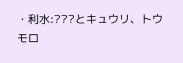・利水:???とキュウリ、トウモロ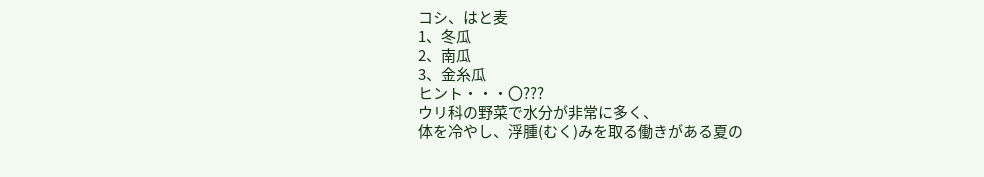コシ、はと麦
1、冬瓜
2、南瓜
3、金糸瓜
ヒント・・・〇???
ウリ科の野菜で水分が非常に多く、
体を冷やし、浮腫(むく)みを取る働きがある夏の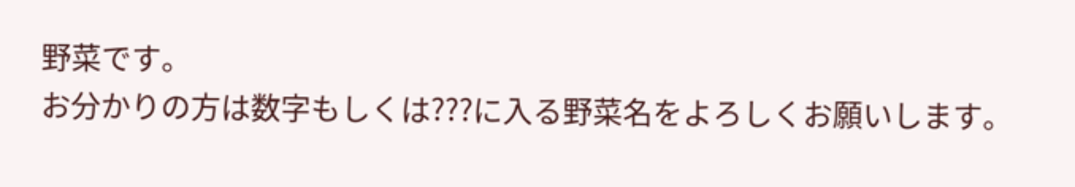野菜です。
お分かりの方は数字もしくは???に入る野菜名をよろしくお願いします。